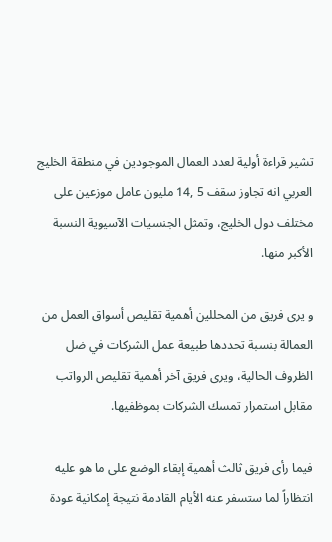تشير قراءة أولية لعدد العمال الموجودين في منطقة الخليج العربي انه تجاوز سقف 5 ,14 مليون عامل موزعين على مختلف دول الخليج، وتمثل الجنسيات الآسيوية النسبة الأكبر منها.

و يرى فريق من المحللين أهمية تقليص أسواق العمل من العمالة بنسبة تحددها طبيعة عمل الشركات في ضل الظروف الحالية، ويرى فريق آخر أهمية تقليص الرواتب مقابل استمرار تمسك الشركات بموظفيها.

فيما رأى فريق ثالث أهمية إبقاء الوضع على ما هو عليه انتظاراً لما ستسفر عنه الأيام القادمة نتيجة إمكانية عودة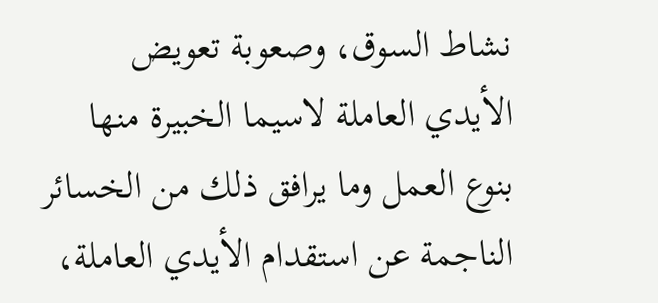نشاط السوق، وصعوبة تعويض الأيدي العاملة لاسيما الخبيرة منها بنوع العمل وما يرافق ذلك من الخسائر الناجمة عن استقدام الأيدي العاملة،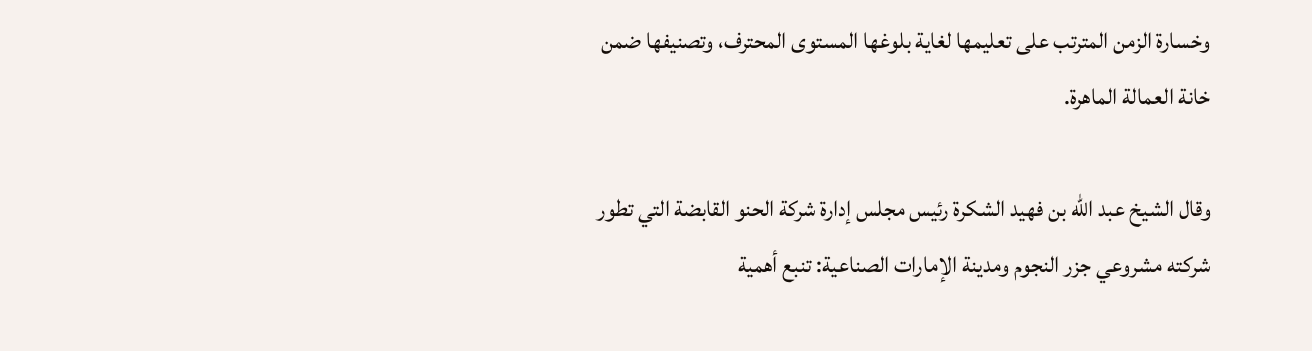وخسارة الزمن المترتب على تعليمها لغاية بلوغها المستوى المحترف، وتصنيفها ضمن خانة العمالة الماهرة.

وقال الشيخ عبد الله بن فهيد الشكرة رئيس مجلس إدارة شركة الحنو القابضة التي تطور شركته مشروعي جزر النجوم ومدينة الإمارات الصناعية: تنبع أهمية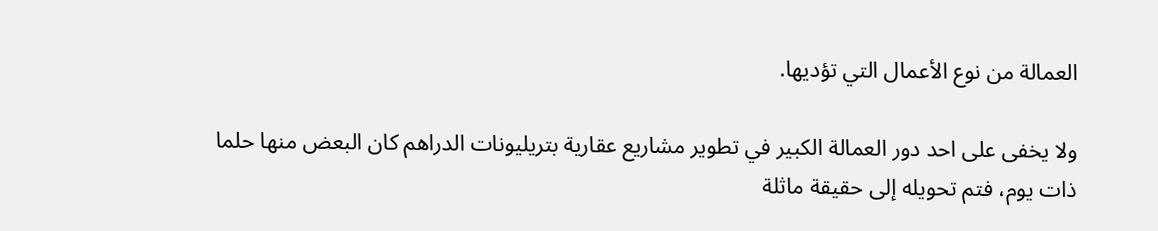العمالة من نوع الأعمال التي تؤديها.

ولا يخفى على احد دور العمالة الكبير في تطوير مشاريع عقارية بتريليونات الدراهم كان البعض منها حلما ذات يوم، فتم تحويله إلى حقيقة ماثلة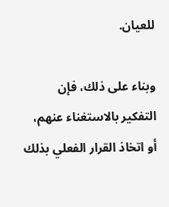للعيان.

وبناء على ذلك، فإن التفكير بالاستغناء عنهم، أو اتخاذ القرار الفعلي بذلك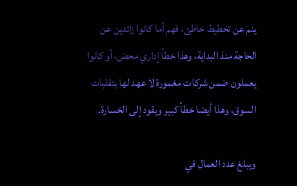ينم عن تخطيط خاطئ، فهم أما كانوا زائدين عن الحاجة منذ البداية، وهذا خطأ إداري محض، أو كانوا يعملون ضمن شركات مغمورة لا عهد لها بتقلبات السوق، وهذا أيضا خطأ كبير ويقود إلى الخسارة.

ويبلغ عدد العمال في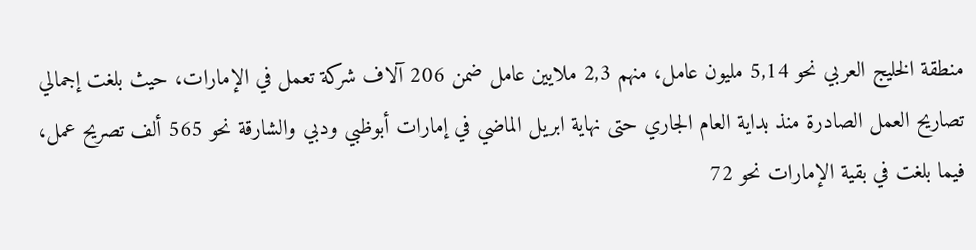منطقة الخليج العربي نحو 5,14 مليون عامل، منهم 2,3 ملايين عامل ضمن 206 آلاف شركة تعمل في الإمارات، حيث بلغت إجمالي تصاريح العمل الصادرة منذ بداية العام الجاري حتى نهاية ابريل الماضي في إمارات أبوظبي ودبي والشارقة نحو 565 ألف تصريح عمل، فيما بلغت في بقية الإمارات نحو 72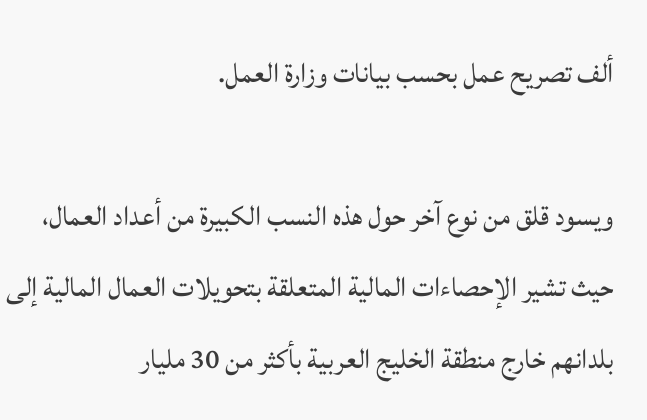ألف تصريح عمل بحسب بيانات وزارة العمل.

ويسود قلق من نوع آخر حول هذه النسب الكبيرة من أعداد العمال، حيث تشير الإحصاءات المالية المتعلقة بتحويلات العمال المالية إلى بلدانهم خارج منطقة الخليج العربية بأكثر من 30 مليار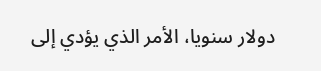دولار سنويا، الأمر الذي يؤدي إلى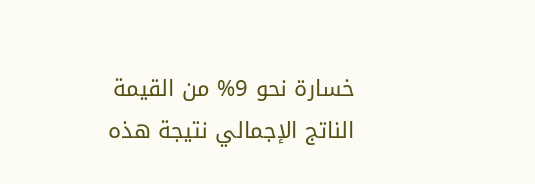خسارة نحو 9% من القيمة الناتج الإجمالي نتيجة هذه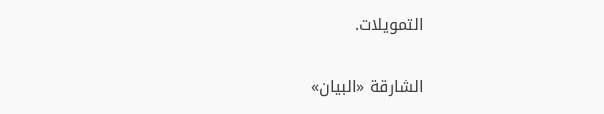التمويلات.

الشارقة «البيان»